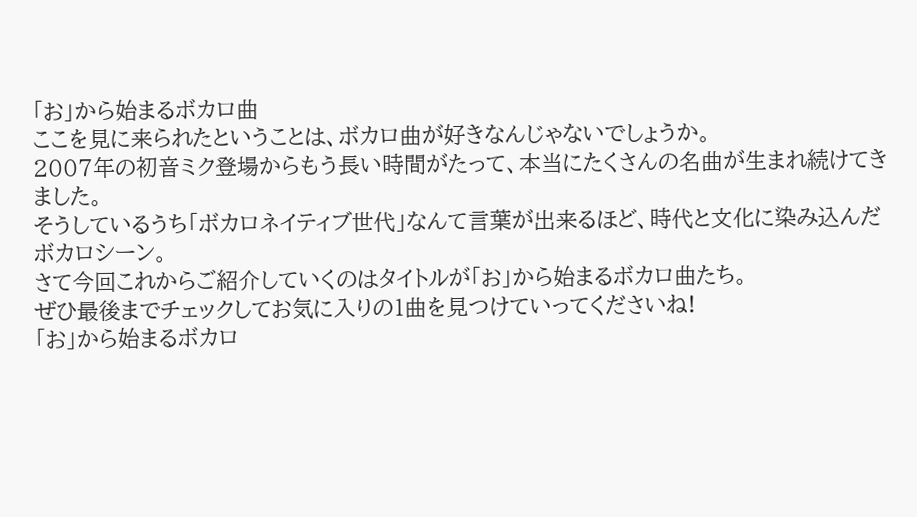「お」から始まるボカロ曲
ここを見に来られたということは、ボカロ曲が好きなんじゃないでしょうか。
2007年の初音ミク登場からもう長い時間がたって、本当にたくさんの名曲が生まれ続けてきました。
そうしているうち「ボカロネイティブ世代」なんて言葉が出来るほど、時代と文化に染み込んだボカロシーン。
さて今回これからご紹介していくのはタイトルが「お」から始まるボカロ曲たち。
ぜひ最後までチェックしてお気に入りの1曲を見つけていってくださいね!
「お」から始まるボカロ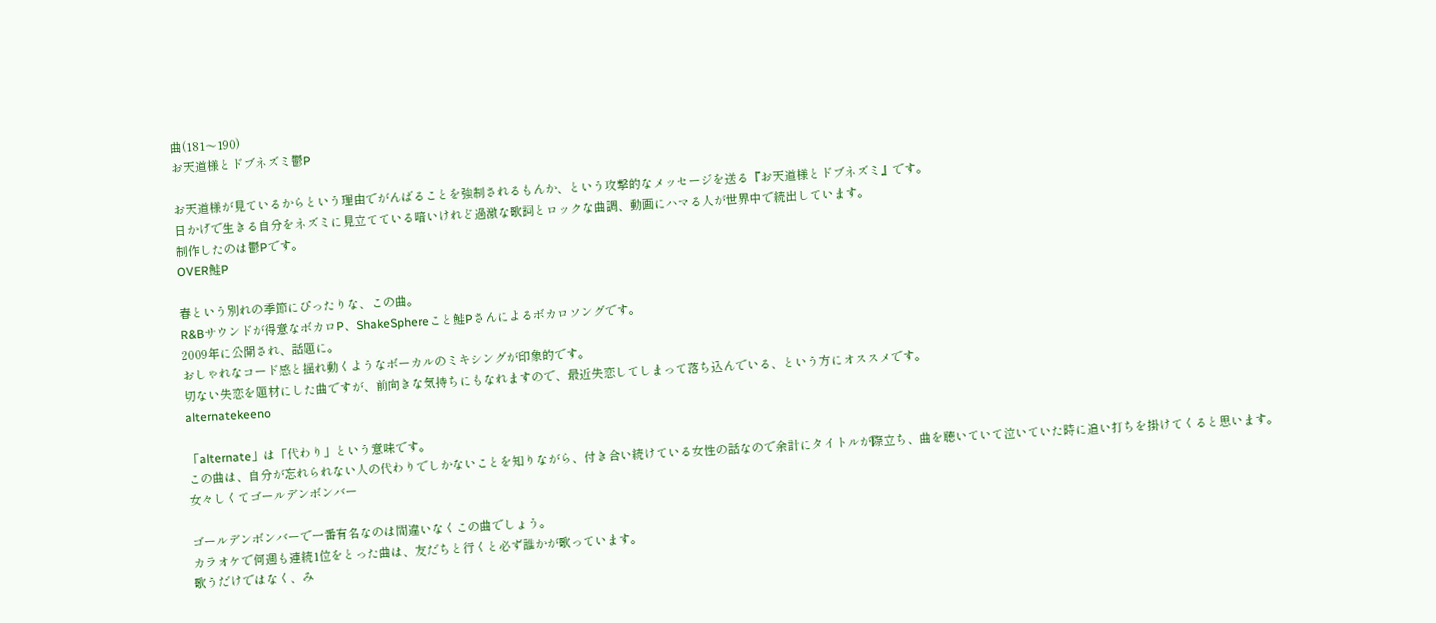曲(181〜190)
お天道様とドブネズミ鬱P

お天道様が見ているからという理由でがんばることを強制されるもんか、という攻撃的なメッセージを送る『お天道様とドブネズミ』です。
日かげで生きる自分をネズミに見立てている暗いけれど過激な歌詞とロックな曲調、動画にハマる人が世界中で続出しています。
制作したのは鬱Pです。
OVER鮭P

春という別れの季節にぴったりな、この曲。
R&Bサウンドが得意なボカロP、ShakeSphereこと鮭Pさんによるボカロソングです。
2009年に公開され、話題に。
おしゃれなコード感と揺れ動くようなボーカルのミキシングが印象的です。
切ない失恋を題材にした曲ですが、前向きな気持ちにもなれますので、最近失恋してしまって落ち込んでいる、という方にオススメです。
alternatekeeno

「alternate」は「代わり」という意味です。
この曲は、自分が忘れられない人の代わりでしかないことを知りながら、付き合い続けている女性の話なので余計にタイトルが際立ち、曲を聴いていて泣いていた時に追い打ちを掛けてくると思います。
女々しくてゴールデンボンバー

ゴールデンボンバーで一番有名なのは間違いなくこの曲でしょう。
カラオケで何週も連続1位をとった曲は、友だちと行くと必ず誰かが歌っています。
歌うだけではなく、み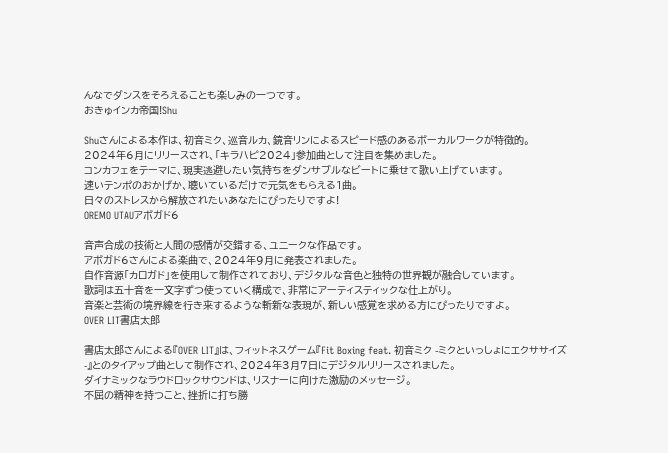んなでダンスをそろえることも楽しみの一つです。
おきゅインカ帝国!Shu

Shuさんによる本作は、初音ミク、巡音ルカ、鏡音リンによるスピード感のあるボーカルワークが特徴的。
2024年6月にリリースされ、「キラハピ2024」参加曲として注目を集めました。
コンカフェをテーマに、現実逃避したい気持ちをダンサブルなビートに乗せて歌い上げています。
速いテンポのおかげか、聴いているだけで元気をもらえる1曲。
日々のストレスから解放されたいあなたにぴったりですよ!
OREMO UTAUアボガド6

音声合成の技術と人間の感情が交錯する、ユニークな作品です。
アボガド6さんによる楽曲で、2024年9月に発表されました。
自作音源「カロガド」を使用して制作されており、デジタルな音色と独特の世界観が融合しています。
歌詞は五十音を一文字ずつ使っていく構成で、非常にアーティスティックな仕上がり。
音楽と芸術の境界線を行き来するような斬新な表現が、新しい感覚を求める方にぴったりですよ。
OVER LIT書店太郎

書店太郎さんによる『OVER LIT』は、フィットネスゲーム『Fit Boxing feat. 初音ミク -ミクといっしょにエクササイズ-』とのタイアップ曲として制作され、2024年3月7日にデジタルリリースされました。
ダイナミックなラウドロックサウンドは、リスナーに向けた激励のメッセージ。
不屈の精神を持つこと、挫折に打ち勝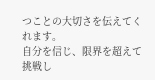つことの大切さを伝えてくれます。
自分を信じ、限界を超えて挑戦し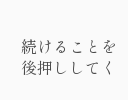続けることを後押ししてく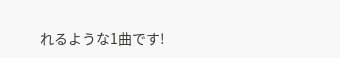れるような1曲です!